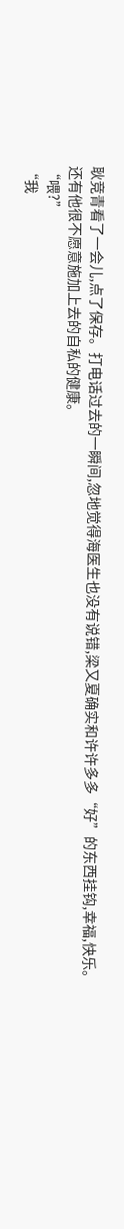耿竞青看了一会儿,点了保存。打电话过去的一瞬间,忽地觉得海医生也没有说错,梁又夏确实和许许多多“好”的东西挂钩,幸福,快乐。
还有他很不愿意施加上去的自私的健康。
“喂?”
“我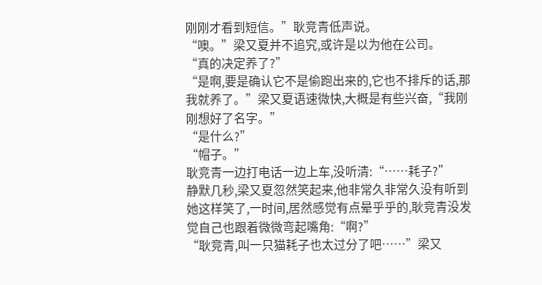刚刚才看到短信。”耿竞青低声说。
“噢。”梁又夏并不追究,或许是以为他在公司。
“真的决定养了?”
“是啊,要是确认它不是偷跑出来的,它也不排斥的话,那我就养了。”梁又夏语速微快,大概是有些兴奋,“我刚刚想好了名字。”
“是什么?”
“帽子。”
耿竞青一边打电话一边上车,没听清:“……耗子?”
静默几秒,梁又夏忽然笑起来,他非常久非常久没有听到她这样笑了,一时间,居然感觉有点晕乎乎的,耿竞青没发觉自己也跟着微微弯起嘴角:“啊?”
“耿竞青,叫一只猫耗子也太过分了吧……”梁又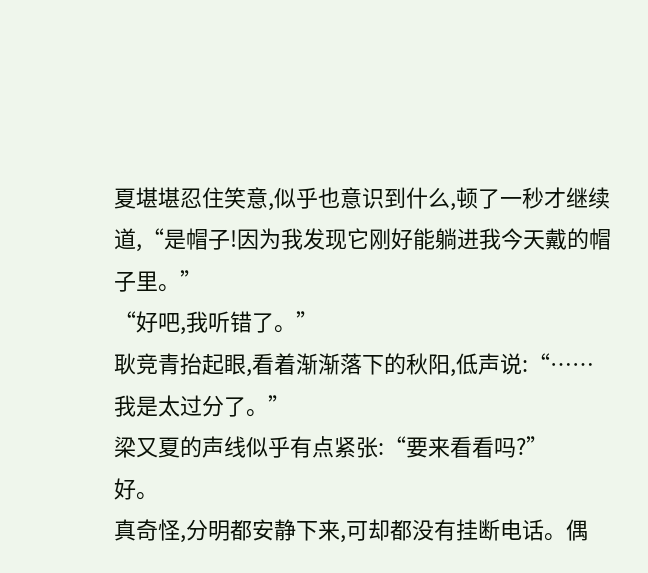夏堪堪忍住笑意,似乎也意识到什么,顿了一秒才继续道,“是帽子!因为我发现它刚好能躺进我今天戴的帽子里。”
“好吧,我听错了。”
耿竞青抬起眼,看着渐渐落下的秋阳,低声说:“……我是太过分了。”
梁又夏的声线似乎有点紧张:“要来看看吗?”
好。
真奇怪,分明都安静下来,可却都没有挂断电话。偶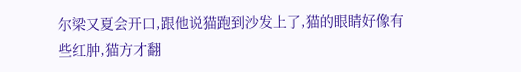尔梁又夏会开口,跟他说猫跑到沙发上了,猫的眼睛好像有些红肿,猫方才翻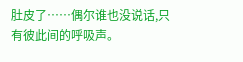肚皮了……偶尔谁也没说话,只有彼此间的呼吸声。